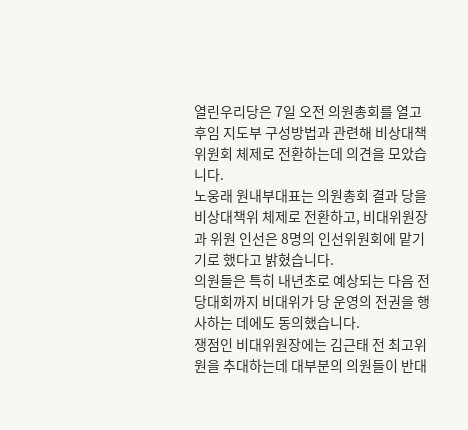열린우리당은 7일 오전 의원총회를 열고 후임 지도부 구성방법과 관련해 비상대책위원회 체제로 전환하는데 의견을 모았습니다.
노웅래 원내부대표는 의원총회 결과 당을 비상대책위 체제로 전환하고, 비대위원장과 위원 인선은 8명의 인선위원회에 맡기기로 했다고 밝혔습니다.
의원들은 특히 내년초로 예상되는 다음 전당대회까지 비대위가 당 운영의 전권을 행사하는 데에도 동의했습니다.
쟁점인 비대위원장에는 김근태 전 최고위원을 추대하는데 대부분의 의원들이 반대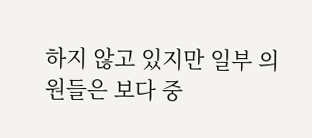하지 않고 있지만 일부 의원들은 보다 중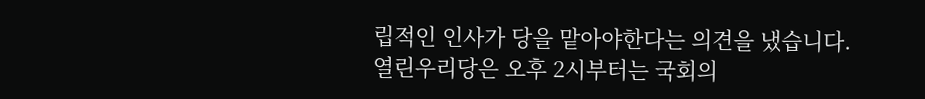립적인 인사가 당을 맡아야한다는 의견을 냈습니다.
열린우리당은 오후 2시부터는 국회의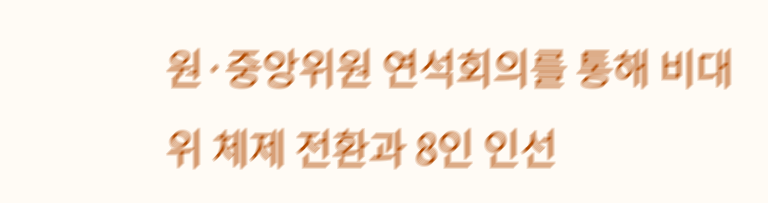원·중앙위원 연석회의를 통해 비대위 체제 전환과 8인 인선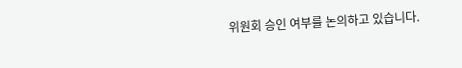위원회 승인 여부를 논의하고 있습니다.